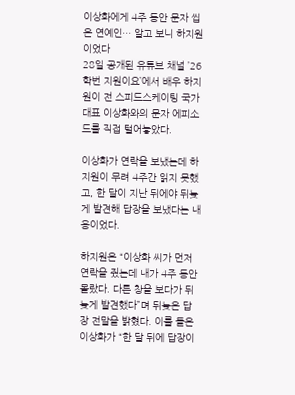이상화에게 4주 동안 문자 씹은 연예인… 알고 보니 하지원이었다
28일 공개된 유튜브 채널 ’26학번 지원이요’에서 배우 하지원이 전 스피드스케이팅 국가대표 이상화와의 문자 에피소드를 직접 털어놓았다.

이상화가 연락을 보냈는데 하지원이 무려 4주간 읽지 못했고, 한 달이 지난 뒤에야 뒤늦게 발견해 답장을 보냈다는 내용이었다.

하지원은 “이상화 씨가 먼저 연락을 줬는데 내가 4주 동안 몰랐다. 다른 창을 보다가 뒤늦게 발견했다”며 뒤늦은 답장 전말을 밝혔다. 이를 들은 이상화가 “한 달 뒤에 답장이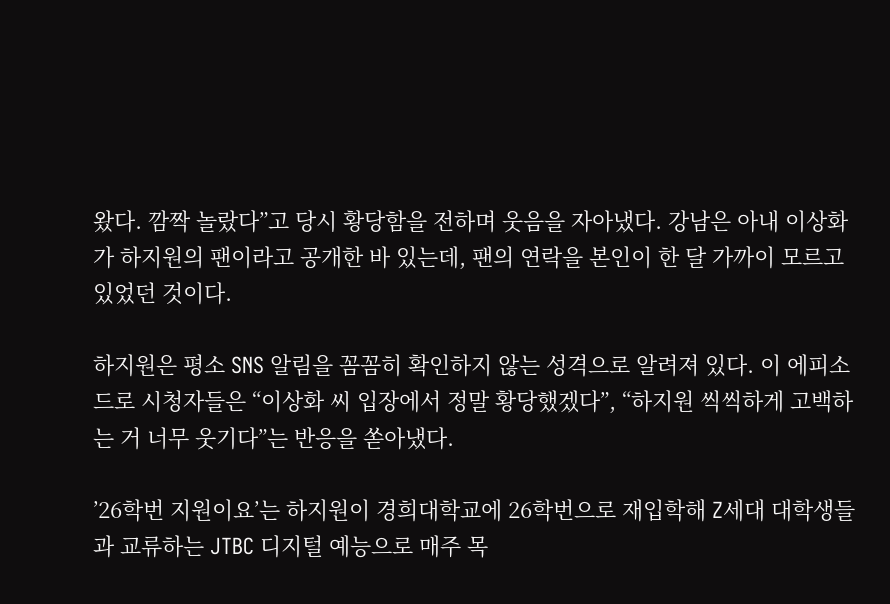왔다. 깜짝 놀랐다”고 당시 황당함을 전하며 웃음을 자아냈다. 강남은 아내 이상화가 하지원의 팬이라고 공개한 바 있는데, 팬의 연락을 본인이 한 달 가까이 모르고 있었던 것이다.

하지원은 평소 SNS 알림을 꼼꼼히 확인하지 않는 성격으로 알려져 있다. 이 에피소드로 시청자들은 “이상화 씨 입장에서 정말 황당했겠다”, “하지원 씩씩하게 고백하는 거 너무 웃기다”는 반응을 쏟아냈다.

’26학번 지원이요’는 하지원이 경희대학교에 26학번으로 재입학해 Z세대 대학생들과 교류하는 JTBC 디지털 예능으로 매주 목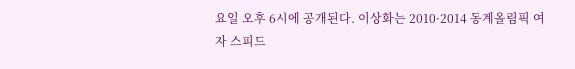요일 오후 6시에 공개된다. 이상화는 2010·2014 동계올림픽 여자 스피드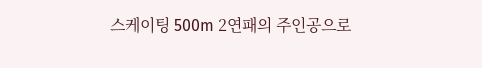스케이팅 500m 2연패의 주인공으로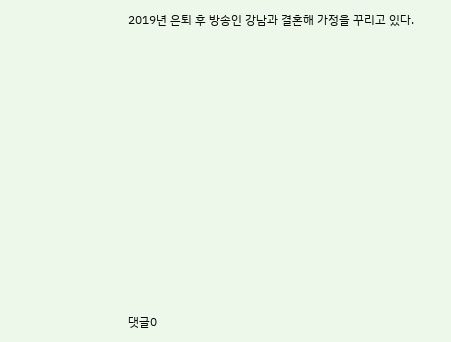2019년 은퇴 후 방송인 강남과 결혼해 가정을 꾸리고 있다.

















댓글0